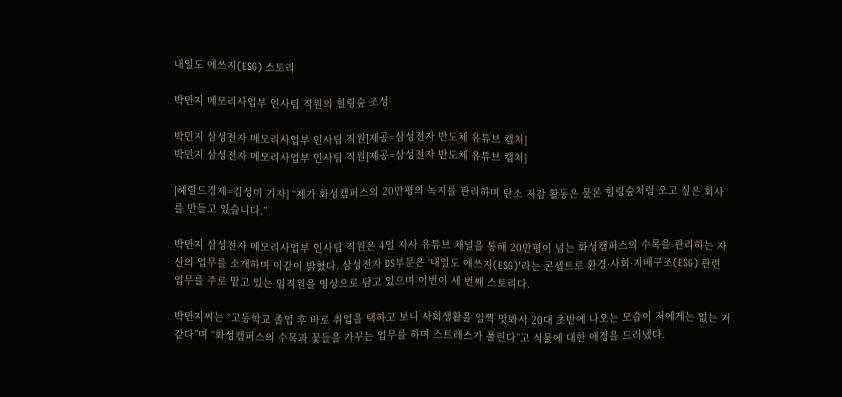내일도 애쓰지(ESG) 스토리

박민지 메모리사업부 인사팀 직원의 힐링숲 조성

박민지 삼성전자 메모리사업부 인사팀 직원[제공=삼성전자 반도체 유튜브 캡처]
박민지 삼성전자 메모리사업부 인사팀 직원[제공=삼성전자 반도체 유튜브 캡처]

[헤럴드경제=김성미 기자] “제가 화성캠퍼스의 20만평의 녹지를 관리하며 탄소 저감 활동은 물론 힐링숲처럼 오고 싶은 회사를 만들고 있습니다.”

박민지 삼성전자 메모리사업부 인사팀 직원은 4일 자사 유튜브 채널을 통해 20만평이 넘는 화성캠퍼스의 수목을 관리하는 자신의 업무를 소개하며 이같이 밝혔다. 삼성전자 DS부문은 ‘내일도 애쓰지(ESG)’라는 콘셉트로 환경·사회·지배구조(ESG) 관련 업무를 주로 맡고 있는 임직원을 영상으로 담고 있으며 이번이 세 번째 스토리다.

박민지씨는 “고등학교 졸업 후 바로 취업을 택하고 보니 사회생활을 일찍 맛봐서 20대 초반에 나오는 모습이 저에게는 없는 거 같다”며 “화성캠퍼스의 수목과 꽃들을 가꾸는 업무를 하며 스트레스가 풀린다”고 식물에 대한 애정을 드러냈다.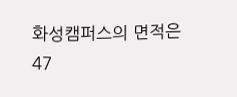화성캠퍼스의 면적은 47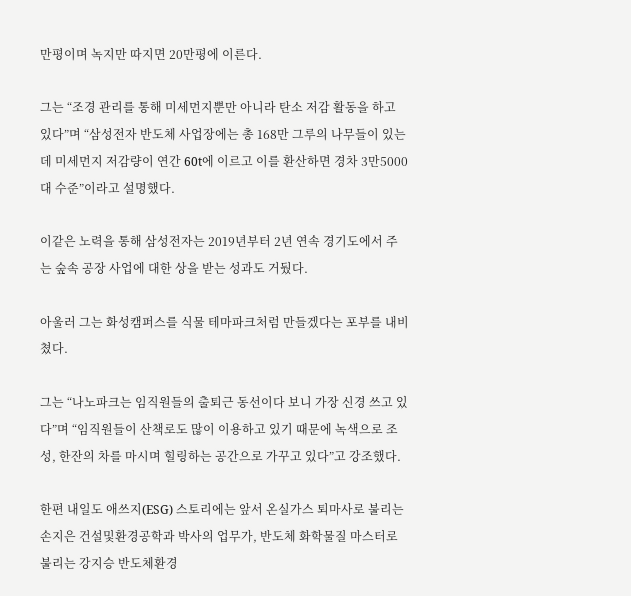만평이며 녹지만 따지면 20만평에 이른다.

그는 “조경 관리를 통해 미세먼지뿐만 아니라 탄소 저감 활동을 하고 있다”며 “삼성전자 반도체 사업장에는 총 168만 그루의 나무들이 있는데 미세먼지 저감량이 연간 60t에 이르고 이를 환산하면 경차 3만5000대 수준”이라고 설명했다.

이같은 노력을 통해 삼성전자는 2019년부터 2년 연속 경기도에서 주는 숲속 공장 사업에 대한 상을 받는 성과도 거뒀다.

아울러 그는 화성캠퍼스를 식물 테마파크처럼 만들겠다는 포부를 내비쳤다.

그는 “나노파크는 임직원들의 출퇴근 동선이다 보니 가장 신경 쓰고 있다”며 “임직원들이 산책로도 많이 이용하고 있기 때문에 녹색으로 조성, 한잔의 차를 마시며 힐링하는 공간으로 가꾸고 있다”고 강조했다.

한편 내일도 애쓰지(ESG) 스토리에는 앞서 온실가스 퇴마사로 불리는 손지은 건설및환경공학과 박사의 업무가, 반도체 화학물질 마스터로 불리는 강지승 반도체환경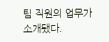팀 직원의 업무가 소개됐다.